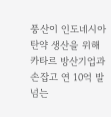풍산이 인도네시아 탄약 생산을 위해 카타르 방산기업과 손잡고 연 10억 발 넘는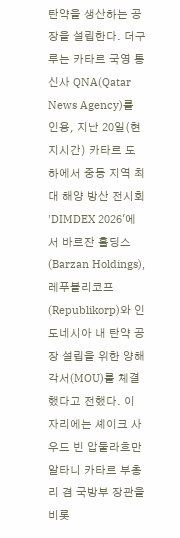탄약을 생산하는 공장을 설립한다. 더구루는 카타르 국영 통신사 QNA(Qatar News Agency)를 인용, 지난 20일(현지시간) 카타르 도하에서 중동 지역 최대 해양 방산 전시회 'DIMDEX 2026'에서 바르잔 홀딩스(Barzan Holdings), 레푸블리코프(Republikorp)와 인도네시아 내 탄약 공장 설립을 위한 양해각서(MOU)를 체결했다고 전했다. 이 자리에는 셰이크 사우드 빈 압둘라흐만 알타니 카타르 부총리 겸 국방부 장관을 비롯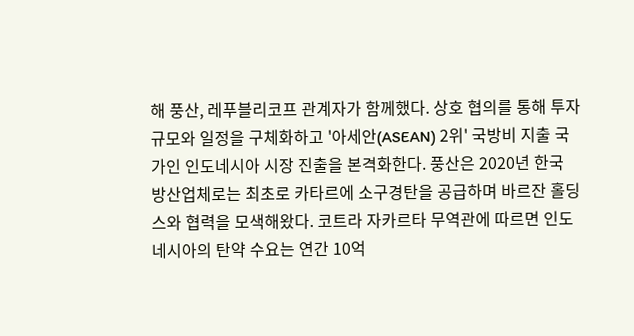해 풍산, 레푸블리코프 관계자가 함께했다. 상호 협의를 통해 투자 규모와 일정을 구체화하고 '아세안(ASEAN) 2위' 국방비 지출 국가인 인도네시아 시장 진출을 본격화한다. 풍산은 2020년 한국 방산업체로는 최초로 카타르에 소구경탄을 공급하며 바르잔 홀딩스와 협력을 모색해왔다. 코트라 자카르타 무역관에 따르면 인도네시아의 탄약 수요는 연간 10억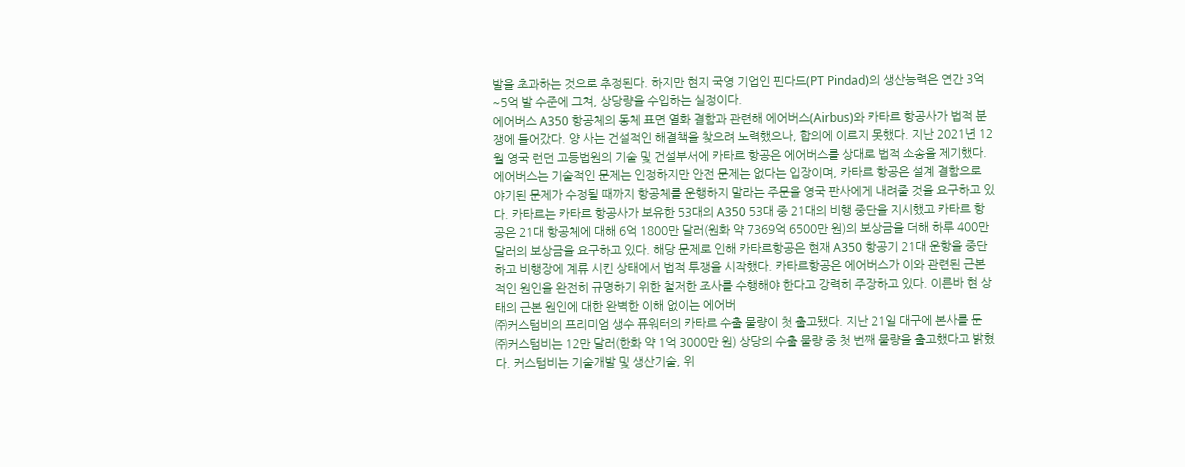발을 초과하는 것으로 추정된다. 하지만 현지 국영 기업인 핀다드(PT Pindad)의 생산능력은 연간 3억~5억 발 수준에 그쳐, 상당량을 수입하는 실정이다.
에어버스 A350 항공체의 동체 표면 열화 결함과 관련해 에어버스(Airbus)와 카타르 항공사가 법적 분쟁에 들어갔다. 양 사는 건설적인 해결책을 찾으려 노력했으나, 합의에 이르지 못했다. 지난 2021년 12월 영국 런던 고등법원의 기술 및 건설부서에 카타르 항공은 에어버스를 상대로 법적 소송을 제기했다. 에어버스는 기술적인 문제는 인정하지만 안전 문제는 없다는 입장이며, 카타르 항공은 설계 결함으로 야기된 문제가 수정될 때까지 항공체를 운행하지 말라는 주문을 영국 판사에게 내려줄 것을 요구하고 있다. 카타르는 카타르 항공사가 보유한 53대의 A350 53대 중 21대의 비행 중단을 지시했고 카타르 항공은 21대 항공체에 대해 6억 1800만 달러(원화 약 7369억 6500만 원)의 보상금을 더해 하루 400만 달러의 보상금을 요구하고 있다. 해당 문제로 인해 카타르항공은 현재 A350 항공기 21대 운항을 중단하고 비행장에 계류 시킨 상태에서 법적 투쟁을 시작했다. 카타르항공은 에어버스가 이와 관련된 근본적인 원인을 완전히 규명하기 위한 철저한 조사를 수행해야 한다고 강력히 주장하고 있다. 이른바 현 상태의 근본 원인에 대한 완벽한 이해 없이는 에어버
㈜커스텀비의 프리미엄 생수 퓨워터의 카타르 수출 물량이 첫 출고됐다. 지난 21일 대구에 본사를 둔 ㈜커스텀비는 12만 달러(한화 약 1억 3000만 원) 상당의 수출 물량 중 첫 번째 물량을 출고했다고 밝혔다. 커스텀비는 기술개발 및 생산기술, 위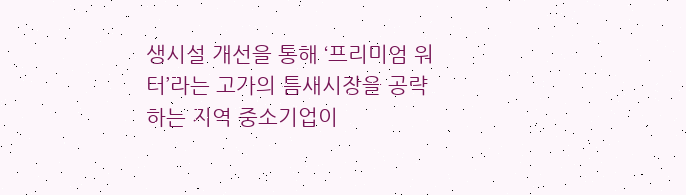생시설 개선을 통해 ‘프리미엄 워터’라는 고가의 틈새시장을 공략하는 지역 중소기업이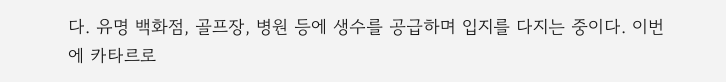다. 유명 백화점, 골프장, 병원 등에 생수를 공급하며 입지를 다지는 중이다. 이번에 카타르로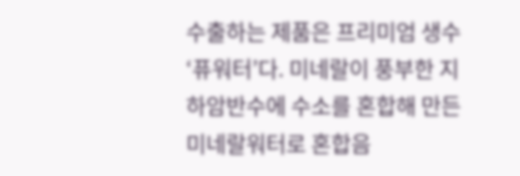수출하는 제품은 프리미엄 생수 ‘퓨워터’다. 미네랄이 풍부한 지하암반수에 수소를 혼합해 만든 미네랄워터로 혼합음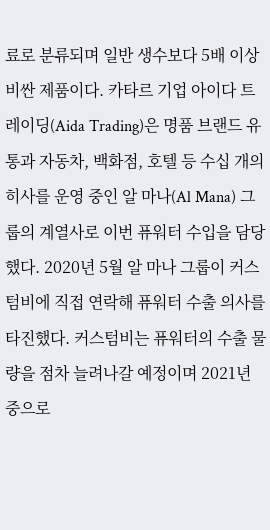료로 분류되며 일반 생수보다 5배 이상 비싼 제품이다. 카타르 기업 아이다 트레이딩(Aida Trading)은 명품 브랜드 유통과 자동차, 백화점, 호텔 등 수십 개의 히사를 운영 중인 알 마나(Al Mana) 그룹의 계열사로 이번 퓨워터 수입을 담당했다. 2020년 5월 알 마나 그룹이 커스텀비에 직접 연락해 퓨워터 수출 의사를 타진했다. 커스텀비는 퓨워터의 수출 물량을 점차 늘려나갈 예정이며 2021년 중으로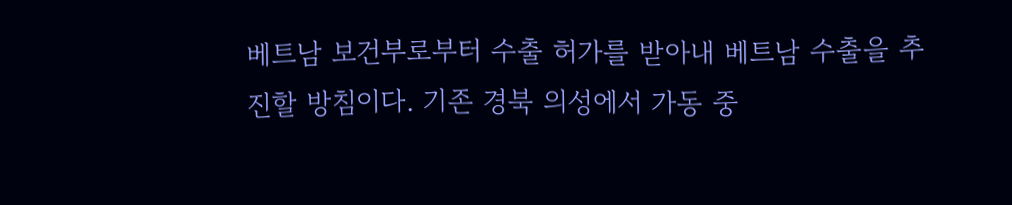베트남 보건부로부터 수출 허가를 받아내 베트남 수출을 추진할 방침이다. 기존 경북 의성에서 가동 중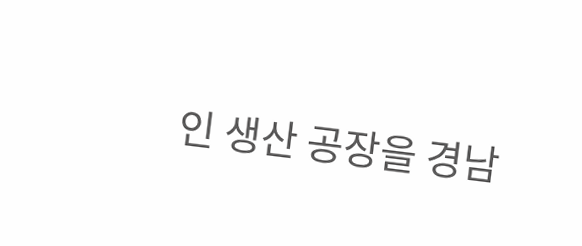인 생산 공장을 경남